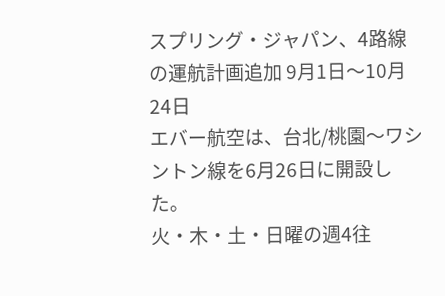スプリング・ジャパン、4路線の運航計画追加 9月1日〜10月24日
エバー航空は、台北/桃園〜ワシントン線を6月26日に開設した。
火・木・土・日曜の週4往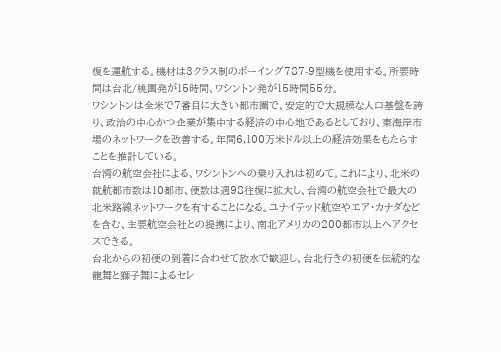復を運航する。機材は3クラス制のボーイング787-9型機を使用する。所要時間は台北/桃園発が15時間、ワシントン発が15時間55分。
ワシントンは全米で7番目に大きい都市圏で、安定的で大規模な人口基盤を誇り、政治の中心かつ企業が集中する経済の中心地であるとしており、東海岸市場のネットワークを改善する。年間6,100万米ドル以上の経済効果をもたらすことを推計している。
台湾の航空会社による、ワシントンへの乗り入れは初めて。これにより、北米の就航都市数は10都市、便数は週98往復に拡大し、台湾の航空会社で最大の北米路線ネットワークを有することになる。ユナイテッド航空やエア・カナダなどを含む、主要航空会社との提携により、南北アメリカの200都市以上へアクセスできる。
台北からの初便の到着に合わせて放水で歓迎し、台北行きの初便を伝統的な龍舞と獅子舞によるセレ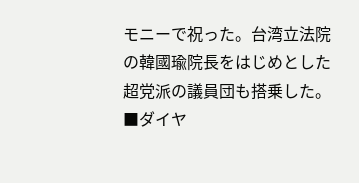モニーで祝った。台湾立法院の韓國瑜院長をはじめとした超党派の議員団も搭乗した。
■ダイヤ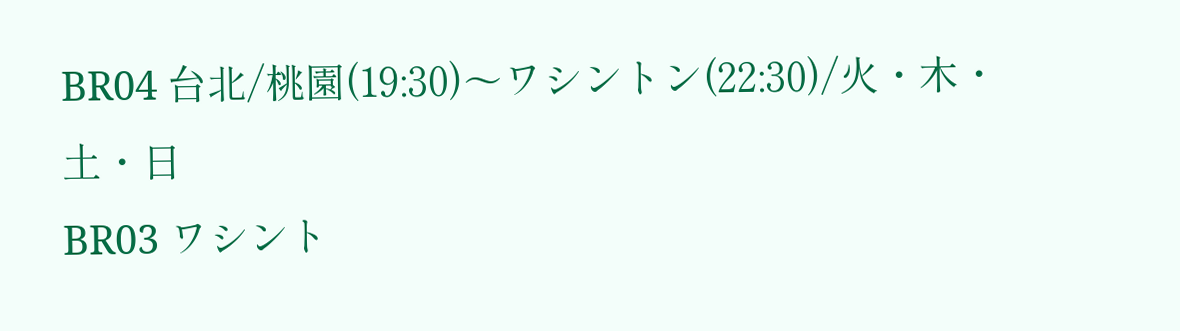BR04 台北/桃園(19:30)〜ワシントン(22:30)/火・木・土・日
BR03 ワシント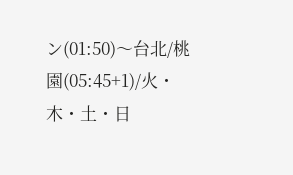ン(01:50)〜台北/桃園(05:45+1)/火・木・土・日